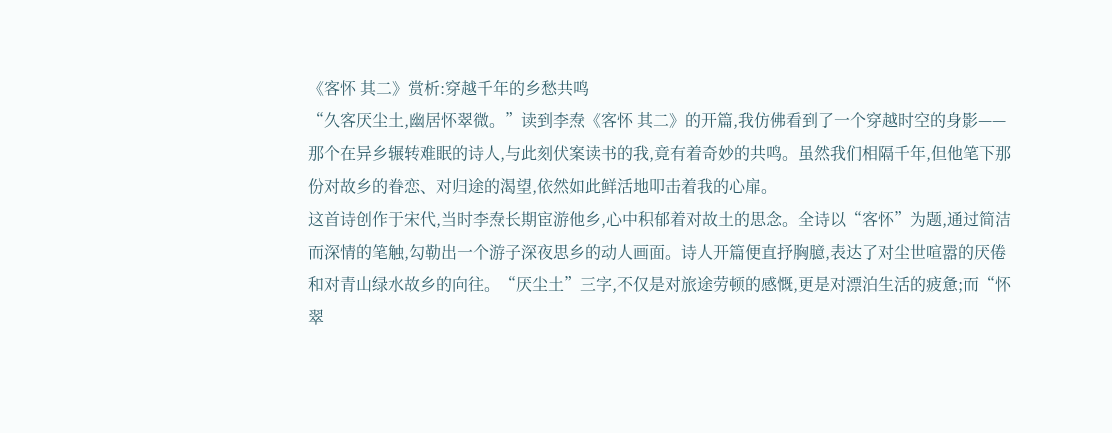《客怀 其二》赏析:穿越千年的乡愁共鸣
“久客厌尘土,幽居怀翠微。”读到李焘《客怀 其二》的开篇,我仿佛看到了一个穿越时空的身影——那个在异乡辗转难眠的诗人,与此刻伏案读书的我,竟有着奇妙的共鸣。虽然我们相隔千年,但他笔下那份对故乡的眷恋、对归途的渴望,依然如此鲜活地叩击着我的心扉。
这首诗创作于宋代,当时李焘长期宦游他乡,心中积郁着对故土的思念。全诗以“客怀”为题,通过简洁而深情的笔触,勾勒出一个游子深夜思乡的动人画面。诗人开篇便直抒胸臆,表达了对尘世喧嚣的厌倦和对青山绿水故乡的向往。“厌尘土”三字,不仅是对旅途劳顿的感慨,更是对漂泊生活的疲惫;而“怀翠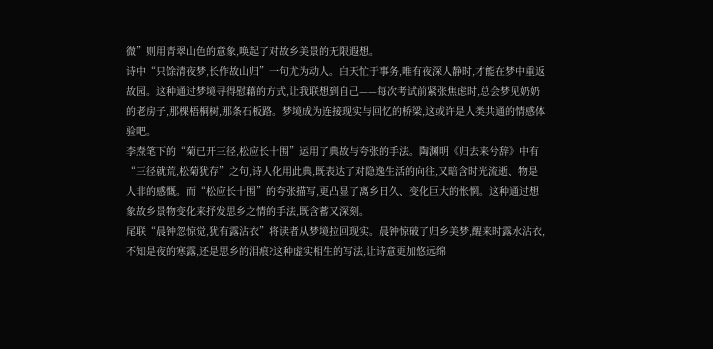微”则用青翠山色的意象,唤起了对故乡美景的无限遐想。
诗中“只馀清夜梦,长作故山归”一句尤为动人。白天忙于事务,唯有夜深人静时,才能在梦中重返故园。这种通过梦境寻得慰藉的方式,让我联想到自己——每次考试前紧张焦虑时,总会梦见奶奶的老房子,那棵梧桐树,那条石板路。梦境成为连接现实与回忆的桥梁,这或许是人类共通的情感体验吧。
李焘笔下的“菊已开三径,松应长十围”运用了典故与夸张的手法。陶渊明《归去来兮辞》中有“三径就荒,松菊犹存”之句,诗人化用此典,既表达了对隐逸生活的向往,又暗含时光流逝、物是人非的感慨。而“松应长十围”的夸张描写,更凸显了离乡日久、变化巨大的怅惘。这种通过想象故乡景物变化来抒发思乡之情的手法,既含蓄又深刻。
尾联“晨钟忽惊觉,犹有露沾衣”将读者从梦境拉回现实。晨钟惊破了归乡美梦,醒来时露水沾衣,不知是夜的寒露,还是思乡的泪痕?这种虚实相生的写法,让诗意更加悠远绵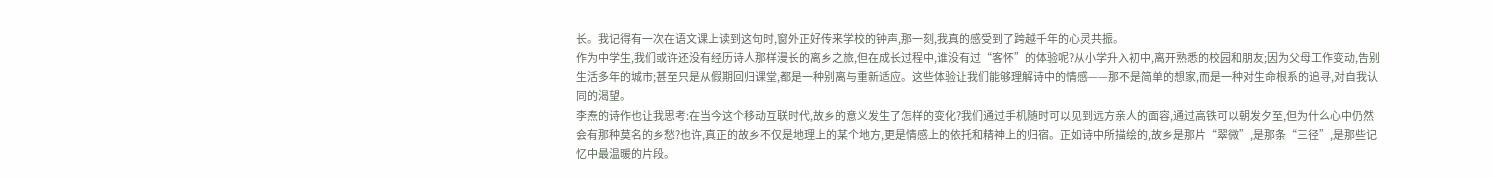长。我记得有一次在语文课上读到这句时,窗外正好传来学校的钟声,那一刻,我真的感受到了跨越千年的心灵共振。
作为中学生,我们或许还没有经历诗人那样漫长的离乡之旅,但在成长过程中,谁没有过“客怀”的体验呢?从小学升入初中,离开熟悉的校园和朋友;因为父母工作变动,告别生活多年的城市;甚至只是从假期回归课堂,都是一种别离与重新适应。这些体验让我们能够理解诗中的情感——那不是简单的想家,而是一种对生命根系的追寻,对自我认同的渴望。
李焘的诗作也让我思考:在当今这个移动互联时代,故乡的意义发生了怎样的变化?我们通过手机随时可以见到远方亲人的面容,通过高铁可以朝发夕至,但为什么心中仍然会有那种莫名的乡愁?也许,真正的故乡不仅是地理上的某个地方,更是情感上的依托和精神上的归宿。正如诗中所描绘的,故乡是那片“翠微”,是那条“三径”,是那些记忆中最温暖的片段。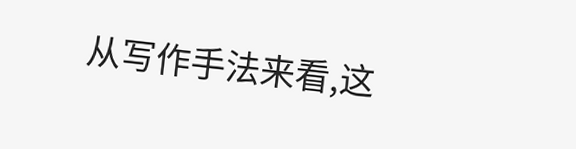从写作手法来看,这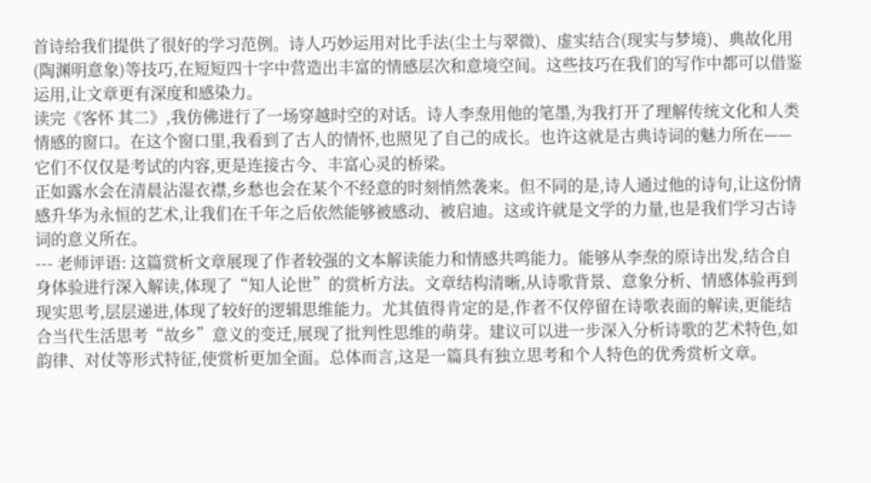首诗给我们提供了很好的学习范例。诗人巧妙运用对比手法(尘土与翠微)、虚实结合(现实与梦境)、典故化用(陶渊明意象)等技巧,在短短四十字中营造出丰富的情感层次和意境空间。这些技巧在我们的写作中都可以借鉴运用,让文章更有深度和感染力。
读完《客怀 其二》,我仿佛进行了一场穿越时空的对话。诗人李焘用他的笔墨,为我打开了理解传统文化和人类情感的窗口。在这个窗口里,我看到了古人的情怀,也照见了自己的成长。也许这就是古典诗词的魅力所在——它们不仅仅是考试的内容,更是连接古今、丰富心灵的桥梁。
正如露水会在清晨沾湿衣襟,乡愁也会在某个不经意的时刻悄然袭来。但不同的是,诗人通过他的诗句,让这份情感升华为永恒的艺术,让我们在千年之后依然能够被感动、被启迪。这或许就是文学的力量,也是我们学习古诗词的意义所在。
--- 老师评语: 这篇赏析文章展现了作者较强的文本解读能力和情感共鸣能力。能够从李焘的原诗出发,结合自身体验进行深入解读,体现了“知人论世”的赏析方法。文章结构清晰,从诗歌背景、意象分析、情感体验再到现实思考,层层递进,体现了较好的逻辑思维能力。尤其值得肯定的是,作者不仅停留在诗歌表面的解读,更能结合当代生活思考“故乡”意义的变迁,展现了批判性思维的萌芽。建议可以进一步深入分析诗歌的艺术特色,如韵律、对仗等形式特征,使赏析更加全面。总体而言,这是一篇具有独立思考和个人特色的优秀赏析文章。